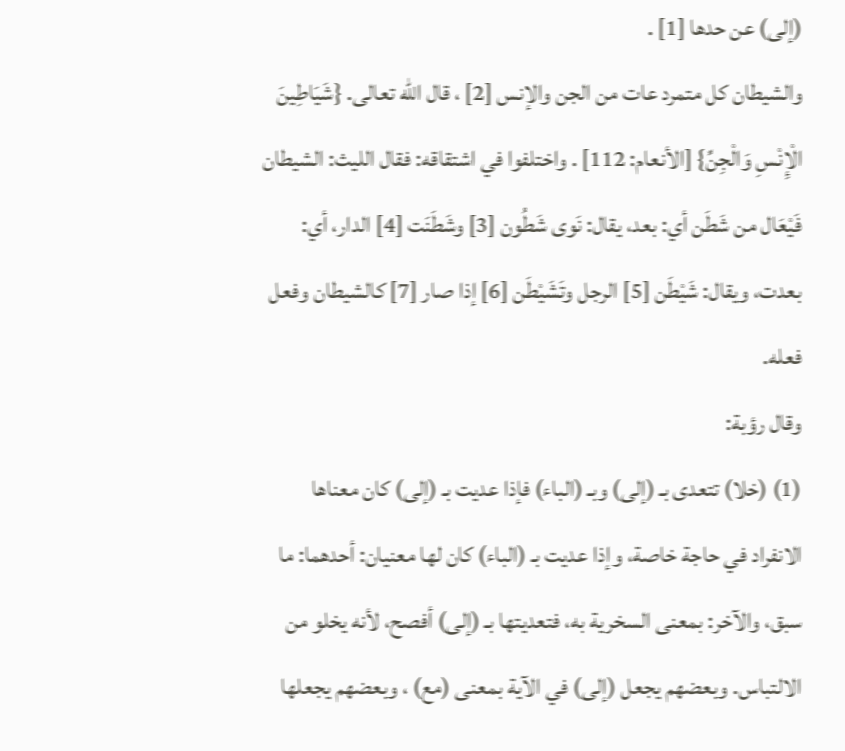(إلى) عن حدها [1] .
والشيطان كل متمرد عات من الجن والإنس [2] ، قال الله تعالى. {شَيَاطِينَ الْإِنْسِ وَالْجِنِّ} [الأنعام: 112] . واختلفوا في اشتقاقه: فقال الليث: الشيطان فَيْعَال من شَطَن أي: بعد، يقال: نَوى شَطُون [3] وشَطَنَت [4] الدار، أي: بعدت، ويقال: شَيْطَن [5] الرجل وتَشَيْطَن [6] إذا صار [7] كالشيطان وفعل فعله.
وقال رؤبة:
(1) (خلا) تتعدى بـ (إلى) وبـ (الباء) فإذا عديت بـ (إلى) كان معناها الانفراد في حاجة خاصة، وإذا عديت بـ (الباء) كان لها معنيان: أحدهما: ما سبق، والآخر: بمعنى السخرية به، فتعديتها بـ (إلى) أفصح، لأنه يخلو من الالتباس. وبعضهم يجعل (إلى) في الآية بمعنى (مع) ، وبعضهم يجعلها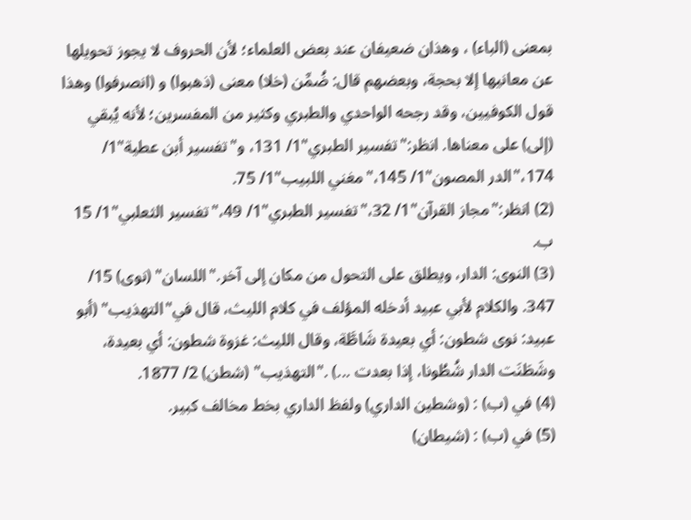بمعنى (الباء) ، وهذان ضعيفان عند بعض العلماء؛ لأن الحروف لا يجوز تحويلها عن معانيها إلا بحجة، وبعضهم قال: ضُمِّن (خلا) معنى (ذهبوا) و (انصرفوا) وهذا قول الكوفيين، وقد رجحه الواحدي والطبري وكثير من المفسرين؛ لأنه يُبقي (إلى) على معناها. انظر:"تفسير الطبري"1/ 131، و"تفسير أبن عطية"1/ 174،"الدر المصون"1/ 145،"مغني اللبيب"1/ 75.
(2) انظر:"مجاز القرآن"1/ 32،"تفسير الطبري"1/ 49،"تفسير الثعلبي"1/ 15 ب.
(3) النوى: الدار، ويطلق على التحول من مكان إلى آخر."اللسان" (نوى) 15/ 347. والكلام لأبي عبيد أدخله المؤلف في كلام الليث، قال في"التهذيب" (أبو عبيد: نوى شطون: أي بعيدة شَاطَّة، وقال الليث: غزوة شطون: أي بعيدة، وشَطَنَت الدار شُطُونا، إذا بعدت ...) ."التهذيب" (شطن) 2/ 1877.
(4) في (ب) : (وشطين الداري) ولفظ الداري بخط مخالف كبير.
(5) في (ب) : (شيطان)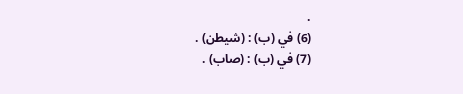.
(6) في (ب) : (شيطن) .
(7) في (ب) : (صاب) .